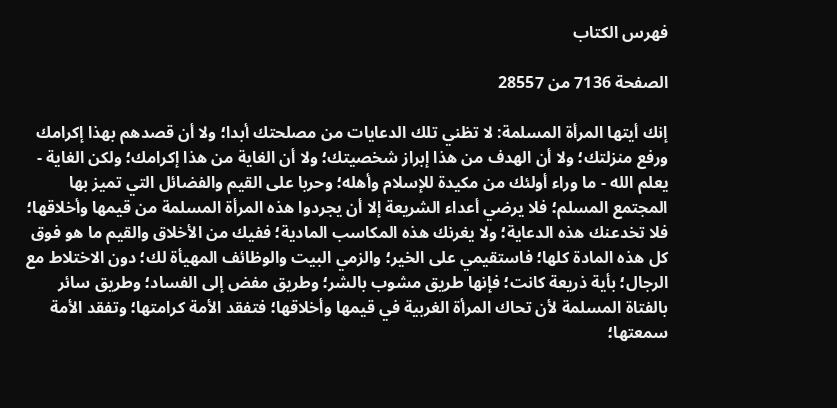فهرس الكتاب

الصفحة 7136 من 28557

إنك أيتها المرأة المسلمة: لا تظني تلك الدعايات من مصلحتك أبدا؛ ولا أن قصدهم بهذا إكرامك ورفع منزلتك؛ ولا أن الهدف من هذا إبراز شخصيتك؛ ولا أن الغاية من هذا إكرامك؛ ولكن الغاية - يعلم الله - ما وراء أولئك من مكيدة للإسلام وأهله؛ وحربا على القيم والفضائل التي تميز بها المجتمع المسلم؛ فلا يرضي أعداء الشريعة إلا أن يجردوا هذه المرأة المسلمة من قيمها وأخلاقها؛ فلا تخدعنك هذه الدعاية؛ ولا يغرنك هذه المكاسب المادية؛ ففيك من الأخلاق والقيم ما هو فوق كل هذه المادة كلها؛ فاستقيمي على الخير؛ والزمي البيت والوظائف المهيأة لك؛ دون الاختلاط مع الرجال؛ بأية ذريعة كانت؛ فإنها طريق مشوب بالشر؛ وطريق مفض إلى الفساد؛ وطريق سائر بالفتاة المسلمة لأن تحاك المرأة الغربية في قيمها وأخلاقها؛ فتفقد الأمة كرامتها؛ وتفقد الأمة سمعتها؛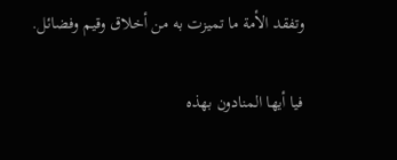وتفقد الأمة ما تميزت به من أخلاق وقيم وفضائل.

فيا أيها المنادون بهذه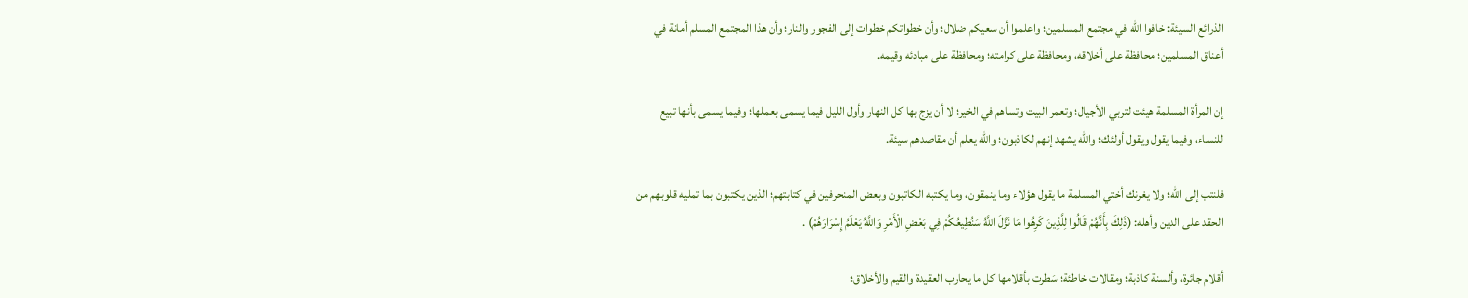الذرائع السيئة: خافوا الله في مجتمع المسلمين؛ واعلموا أن سعيكم ضلال؛ وأن خطواتكم خطوات إلى الفجور والنار؛ وأن هذا المجتمع المسلم أمانة في أعناق المسلمين؛ محافظة على أخلاقه، ومحافظة على كرامته؛ ومحافظة على مبادئه وقيمه.

إن المرأة المسلمة هيئت لتربي الأجيال؛ وتعمر البيت وتساهم في الخير؛ لا أن يزج بها كل النهار وأول الليل فيما يسمى بعملها؛ وفيما يسمى بأنها تبيع للنساء، وفيما يقول ويقول أولئك؛ والله يشهد إنهم لكاذبون؛ والله يعلم أن مقاصدهم سيئة.

فلنتب إلى الله؛ ولا يغرنك أختي المسلمة ما يقول هؤلاء وما ينمقون، وما يكتبه الكاتبون وبعض المنحرفين في كتابتهم؛ الذين يكتبون بما تمليه قلوبهم من الحقد على الدين وأهله: (ذَلِكَ بِأَنَّهُمْ قَالُوا لِلَّذِينَ كَرِهُوا مَا نَزَّلَ اللَّهُ سَنُطِيعُكُمْ فِي بَعْضِ الْأَمْرِ وَاللَّهُ يَعْلَمُ إِسْرَارَهُمْ) .

أقلام جائرة، وألسنة كاذبة؛ ومقالات خاطئة؛ سَطرت بأقلامها كل ما يحارب العقيدة والقيم والأخلاق؛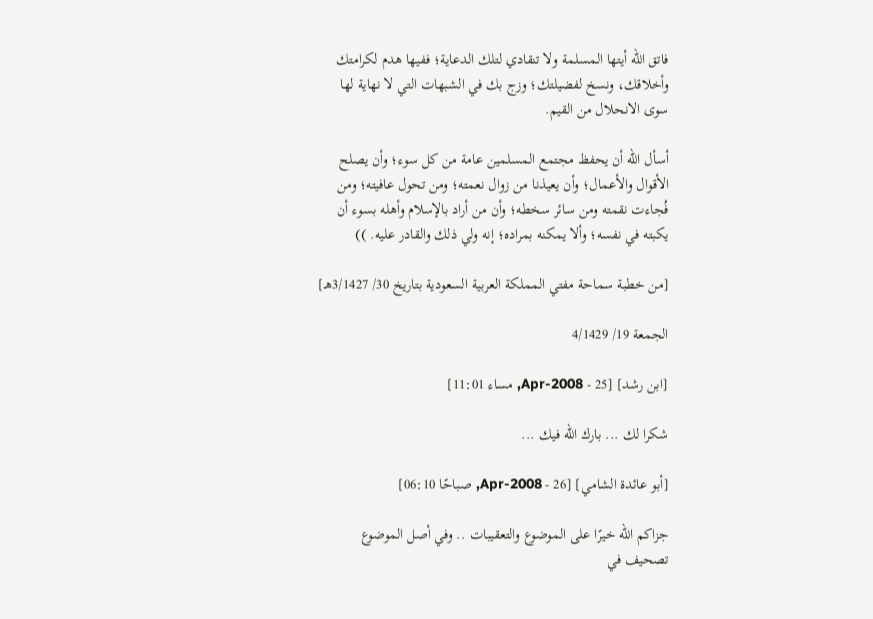فاتق الله أيتها المسلمة ولا تنقادي لتلك الدعاية؛ ففيها هدم لكرامتك وأخلاقك، ونسخ لفضيلتك؛ وزج بك في الشبهات التي لا نهاية لها سوى الانحلال من القيم.

أسأل الله أن يحفظ مجتمع المسلمين عامة من كل سوء؛ وأن يصلح الأقوال والأعمال؛ وأن يعيذنا من زوال نعمته؛ ومن تحول عافيته؛ ومن فُجاءت نقمته ومن سائر سخطه؛ وأن من أراد بالإسلام وأهله بسوء أن يكبته في نفسه؛ وألا يمكنه بمراده؛ إنه ولي ذلك والقادر عليه. ))

[من خطبة سماحة مفتي المملكة العربية السعودية بتاريخ 30/ 3/1427هـ]

الجمعة 19/ 4/1429

[ابن رشد] [25 - Apr-2008, مساء 11:01]

شكرا لك ... بارك الله فيك ...

[أبو عائدة الشامي] [26 - Apr-2008, صباحًا 06:10]

جزاكم الله خيرًا على الموضوع والتعقيبات .. وفي أصل الموضوع تصحيف في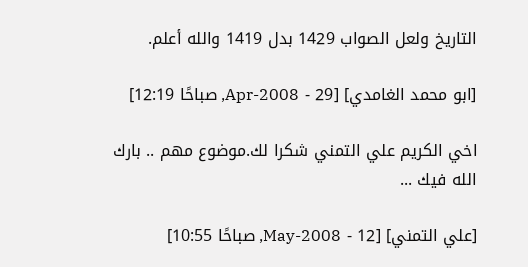التاريخ ولعل الصواب 1429 بدل 1419 والله أعلم.

[ابو محمد الغامدي] [29 - Apr-2008, صباحًا 12:19]

اخي الكريم علي التمني شكرا لك.موضوع مهم .. بارك الله فيك ...

[علي التمني] [12 - May-2008, صباحًا 10:55]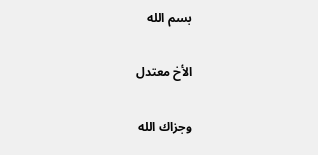بسم الله

الأخ معتدل

وجزاك الله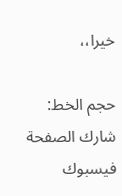خيرا،،

حجم الخط:
شارك الصفحة
فيسبوك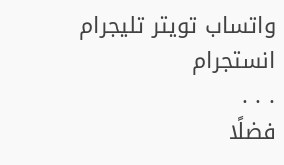واتساب تويتر تليجرام انستجرام
. . .
فضلًا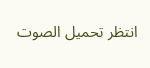انتظر تحميل الصوت